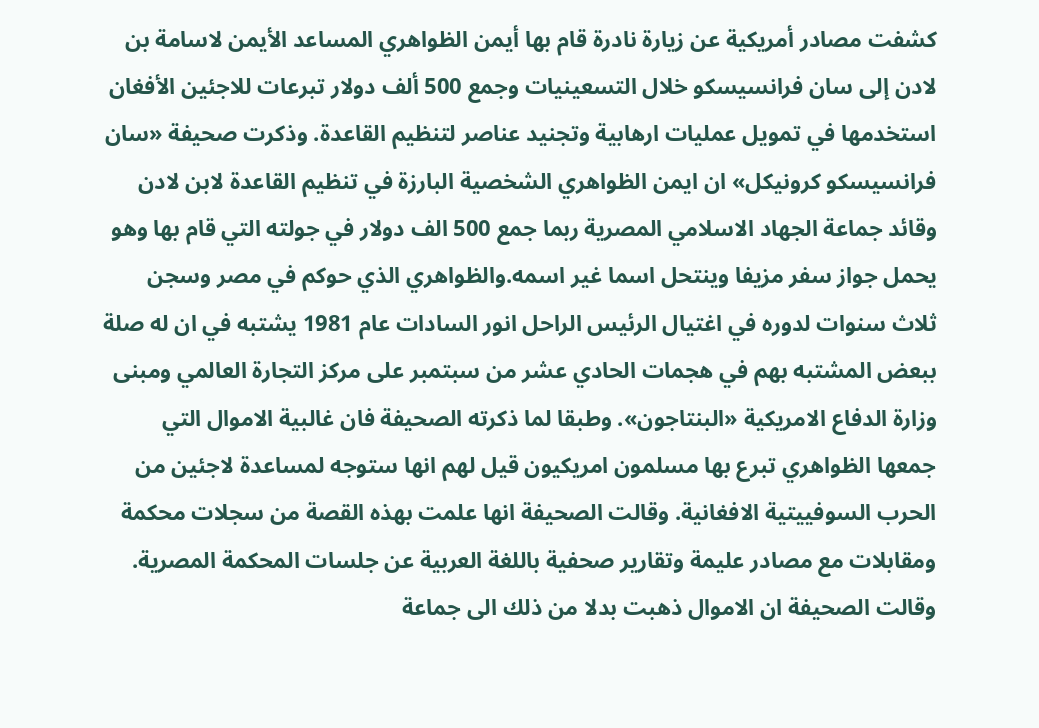كشفت مصادر أمريكية عن زيارة نادرة قام بها أيمن الظواهري المساعد الأيمن لاسامة بن لادن إلى سان فرانسيسكو خلال التسعينيات وجمع 500 ألف دولار تبرعات للاجئين الأفغان استخدمها في تمويل عمليات ارهابية وتجنيد عناصر لتنظيم القاعدة. وذكرت صحيفة «سان فرانسيسكو كرونيكل» ان ايمن الظواهري الشخصية البارزة في تنظيم القاعدة لابن لادن وقائد جماعة الجهاد الاسلامي المصرية ربما جمع 500 الف دولار في جولته التي قام بها وهو يحمل جواز سفر مزيفا وينتحل اسما غير اسمه.والظواهري الذي حوكم في مصر وسجن ثلاث سنوات لدوره في اغتيال الرئيس الراحل انور السادات عام 1981 يشتبه في ان له صلة ببعض المشتبه بهم في هجمات الحادي عشر من سبتمبر على مركز التجارة العالمي ومبنى وزارة الدفاع الامريكية «البنتاجون». وطبقا لما ذكرته الصحيفة فان غالبية الاموال التي جمعها الظواهري تبرع بها مسلمون امريكيون قيل لهم انها ستوجه لمساعدة لاجئين من الحرب السوفييتية الافغانية. وقالت الصحيفة انها علمت بهذه القصة من سجلات محكمة ومقابلات مع مصادر عليمة وتقارير صحفية باللغة العربية عن جلسات المحكمة المصرية. وقالت الصحيفة ان الاموال ذهبت بدلا من ذلك الى جماعة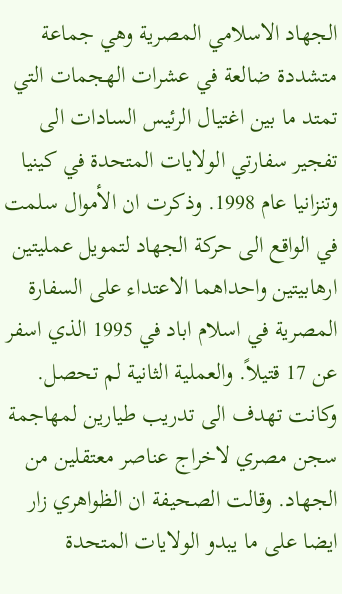الجهاد الاسلامي المصرية وهي جماعة متشددة ضالعة في عشرات الهجمات التي تمتد ما بين اغتيال الرئيس السادات الى تفجير سفارتي الولايات المتحدة في كينيا وتنزانيا عام 1998. وذكرت ان الأموال سلمت في الواقع الى حركة الجهاد لتمويل عمليتين ارهابيتين واحداهما الاعتداء على السفارة المصرية في اسلام اباد في 1995 الذي اسفر عن 17 قتيلاً. والعملية الثانية لم تحصل. وكانت تهدف الى تدريب طيارين لمهاجمة سجن مصري لاخراج عناصر معتقلين من الجهاد. وقالت الصحيفة ان الظواهري زار ايضا على ما يبدو الولايات المتحدة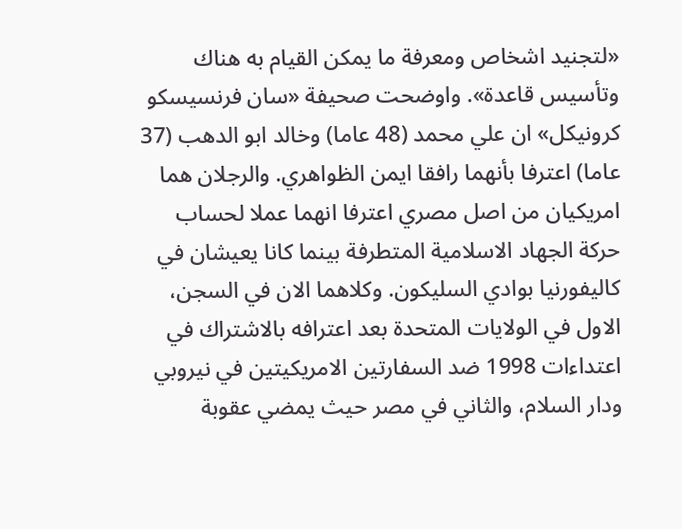«لتجنيد اشخاص ومعرفة ما يمكن القيام به هناك وتأسيس قاعدة». واوضحت صحيفة «سان فرنسيسكو كرونيكل» ان علي محمد (48 عاما) وخالد ابو الدهب (37 عاما) اعترفا بأنهما رافقا ايمن الظواهري. والرجلان هما امريكيان من اصل مصري اعترفا انهما عملا لحساب حركة الجهاد الاسلامية المتطرفة بينما كانا يعيشان في كاليفورنيا بوادي السليكون. وكلاهما الان في السجن، الاول في الولايات المتحدة بعد اعترافه بالاشتراك في اعتداءات 1998 ضد السفارتين الامريكيتين في نيروبي ودار السلام، والثاني في مصر حيث يمضي عقوبة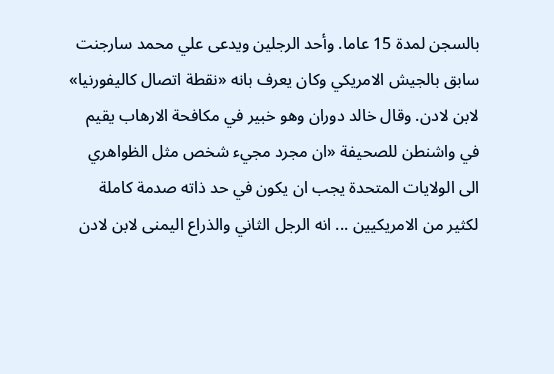بالسجن لمدة 15 عاما. وأحد الرجلين ويدعى علي محمد سارجنت سابق بالجيش الامريكي وكان يعرف بانه «نقطة اتصال كاليفورنيا» لابن لادن. وقال خالد دوران وهو خبير في مكافحة الارهاب يقيم في واشنطن للصحيفة «ان مجرد مجيء شخص مثل الظواهري الى الولايات المتحدة يجب ان يكون في حد ذاته صدمة كاملة لكثير من الامريكيين ... انه الرجل الثاني والذراع اليمنى لابن لادن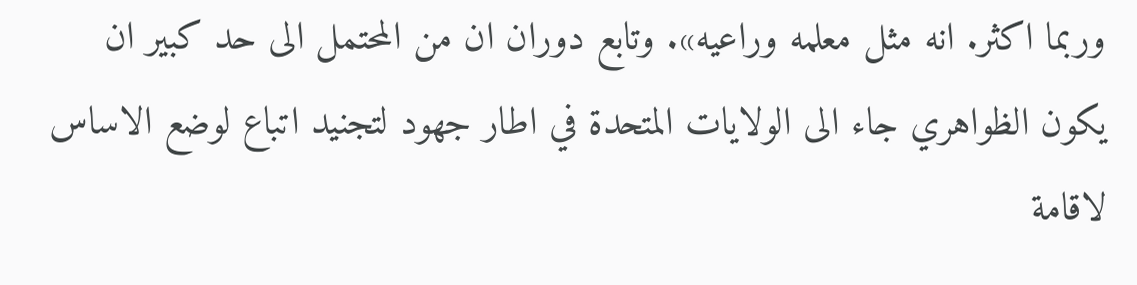وربما اكثر. انه مثل معلمه وراعيه». وتابع دوران ان من المحتمل الى حد كبير ان يكون الظواهري جاء الى الولايات المتحدة في اطار جهود لتجنيد اتباع لوضع الاساس لاقامة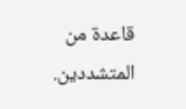قاعدة من المتشددين.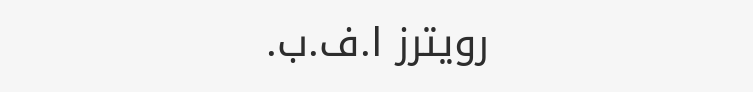رويترز ا.ف.ب.